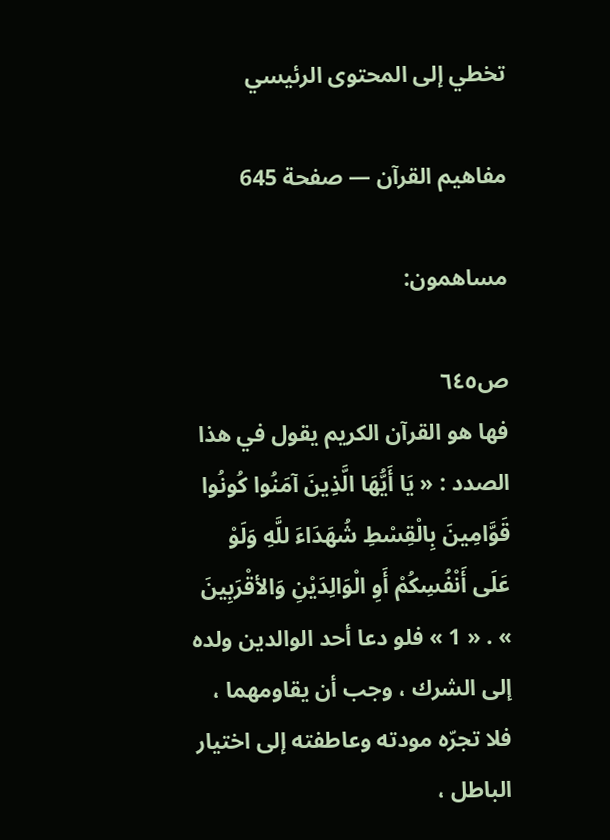تخطي إلى المحتوى الرئيسي

مفاهيم القرآن — صفحة 645

مساهمون:

ص٦٤٥
فها هو القرآن الكريم يقول في هذا الصدد : « يَا أَيُّهَا الَّذِينَ آمَنُوا كُونُوا قَوَّامِينَ بِالْقِسْطِ شُهَدَاءَ للَّهِ وَلَوْ عَلَى أَنْفُسِكُمْ أَوِ الْوَالِدَيْنِ وَالأقْرَبِينَ » . « 1 » فلو دعا أحد الوالدين ولده إلى الشرك ، وجب أن يقاومهما ، فلا تجرّه مودته وعاطفته إلى اختيار الباطل ،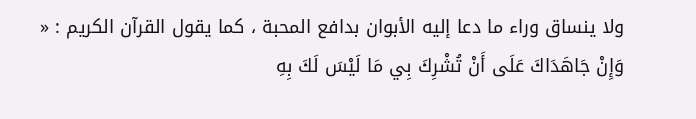ولا ينساق وراء ما دعا إليه الأبوان بدافع المحبة ، كما يقول القرآن الكريم : « وَإِنْ جَاهَدَاكَ عَلَى أَنْ تُشْرِكَ بِي مَا لَيْسَ لَكَ بِهِ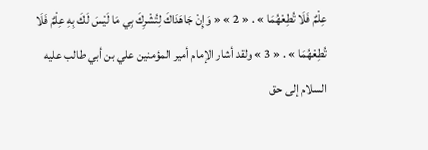عِلْمٌ فَلَا تُطِعْهُمَا » . « 2 » « وَإِنْ جَاهَدَاكَ لِتُشْرِكَ بِي مَا لَيْسَ لَكَ بِهِ عِلْمٌ فَلَا تُطِعْهُمَا » . « 3 » ولقد أشار الإمام أمير المؤمنين علي بن أبي طالب عليه السلام إلى حق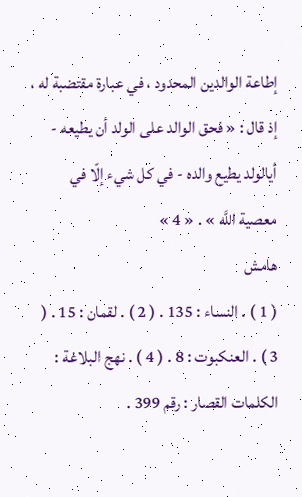إطاعة الوالدين المحدود ، في عبارة مقتضبة له ، إذ قال : « فحق الوالد على الولد أن يطيعه - أيالولد يطيع والده - في كل شيء إلّا في معصية اللَّه » . « 4 »
هامش
( 1 ) . النساء : 135 . ( 2 ) . لقمان : 15 . ( 3 ) . العنكبوت : 8 . ( 4 ) . نهج البلاغة : الكلمات القصار : رقم 399 .